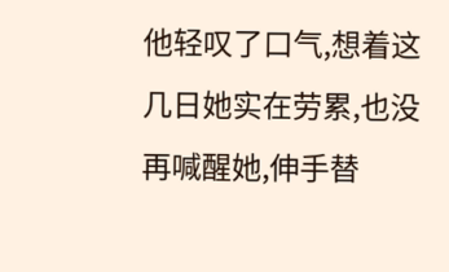他轻叹了口气,想着这几日她实在劳累,也没再喊醒她,伸手替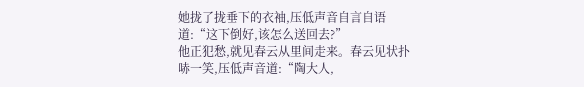她拢了拢垂下的衣袖,压低声音自言自语道:“这下倒好,该怎么送回去?”
他正犯愁,就见春云从里间走来。春云见状扑哧一笑,压低声音道:“陶大人,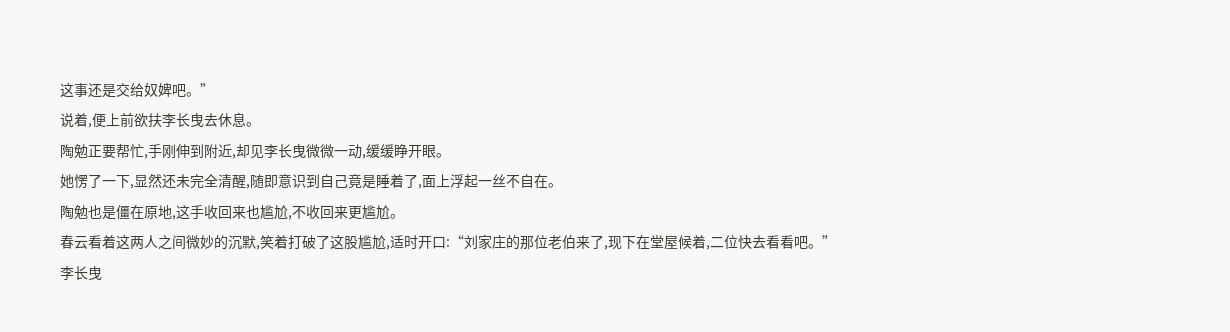这事还是交给奴婢吧。”
说着,便上前欲扶李长曳去休息。
陶勉正要帮忙,手刚伸到附近,却见李长曳微微一动,缓缓睁开眼。
她愣了一下,显然还未完全清醒,随即意识到自己竟是睡着了,面上浮起一丝不自在。
陶勉也是僵在原地,这手收回来也尴尬,不收回来更尴尬。
春云看着这两人之间微妙的沉默,笑着打破了这股尴尬,适时开口:“刘家庄的那位老伯来了,现下在堂屋候着,二位快去看看吧。”
李长曳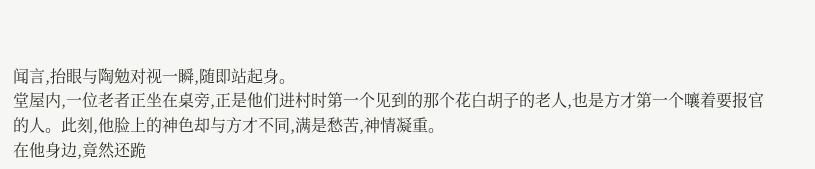闻言,抬眼与陶勉对视一瞬,随即站起身。
堂屋内,一位老者正坐在桌旁,正是他们进村时第一个见到的那个花白胡子的老人,也是方才第一个嚷着要报官的人。此刻,他脸上的神色却与方才不同,满是愁苦,神情凝重。
在他身边,竟然还跪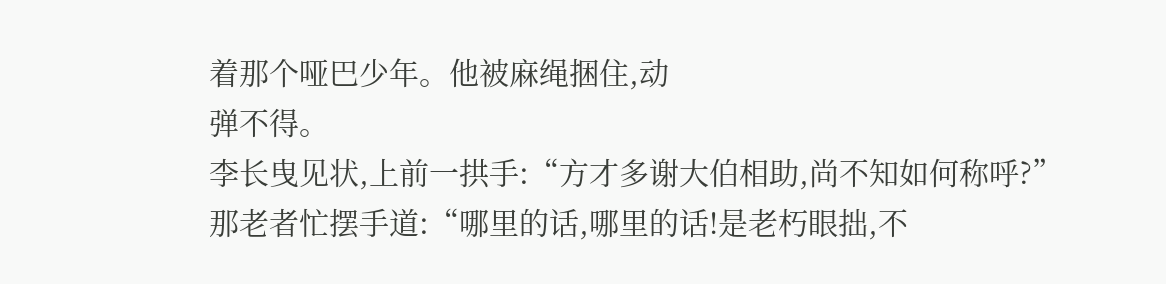着那个哑巴少年。他被麻绳捆住,动
弹不得。
李长曳见状,上前一拱手:“方才多谢大伯相助,尚不知如何称呼?”
那老者忙摆手道:“哪里的话,哪里的话!是老朽眼拙,不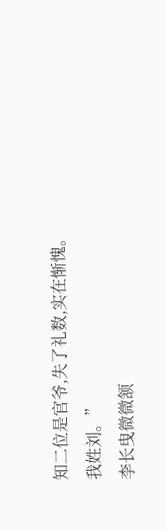知二位是官爷,失了礼数,实在惭愧。我姓刘。”
李长曳微微颔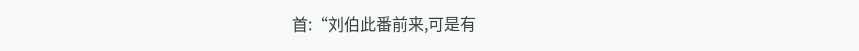首:“刘伯此番前来,可是有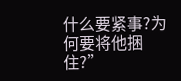什么要紧事?为何要将他捆住?”